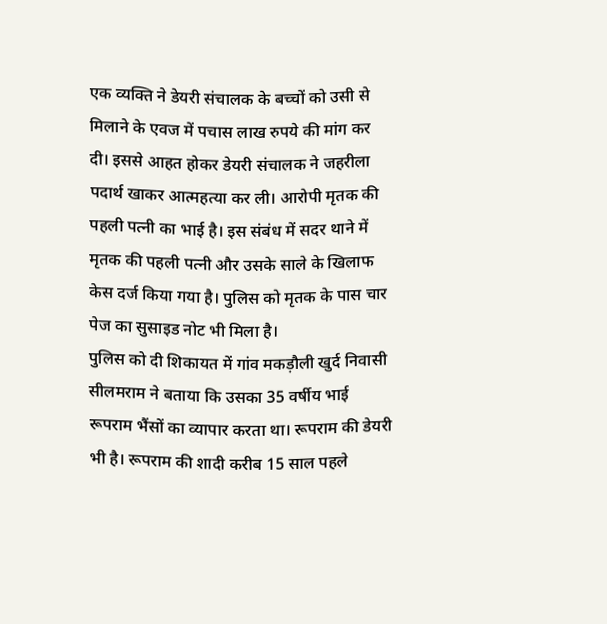एक व्यक्ति ने डेयरी संचालक के बच्चों को उसी से मिलाने के एवज में पचास लाख रुपये की मांग कर दी। इससे आहत होकर डेयरी संचालक ने जहरीला पदार्थ खाकर आत्महत्या कर ली। आरोपी मृतक की पहली पत्नी का भाई है। इस संबंध में सदर थाने में मृतक की पहली पत्नी और उसके साले के खिलाफ केस दर्ज किया गया है। पुलिस को मृतक के पास चार पेज का सुसाइड नोट भी मिला है।
पुलिस को दी शिकायत में गांव मकड़ौली खुर्द निवासी सीलमराम ने बताया कि उसका 35 वर्षीय भाई रूपराम भैंसों का व्यापार करता था। रूपराम की डेयरी भी है। रूपराम की शादी करीब 15 साल पहले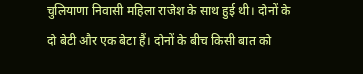चुलियाणा निवासी महिला राजेश के साथ हुई थी। दोनों के दो बेटी और एक बेटा हैं। दोनों के बीच किसी बात को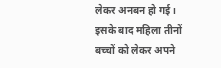लेकर अनबन हो गई। इसके बाद महिला तीनों बच्चों को लेकर अपने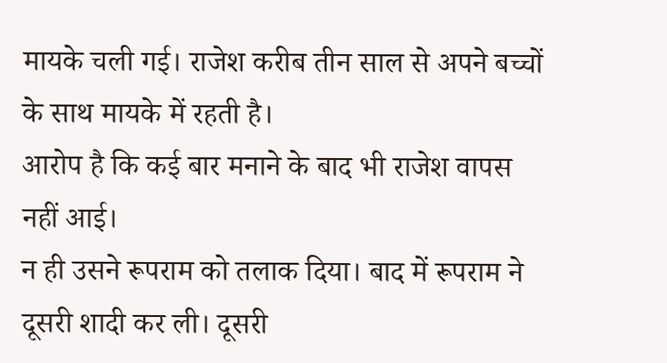मायके चली गई। राजेश करीब तीन साल से अपने बच्चों के साथ मायके में रहती है।
आरोप है कि कई बार मनाने के बाद भी राजेश वापस नहीं आई।
न ही उसने रूपराम को तलाक दिया। बाद में रूपराम ने दूसरी शादी कर ली। दूसरी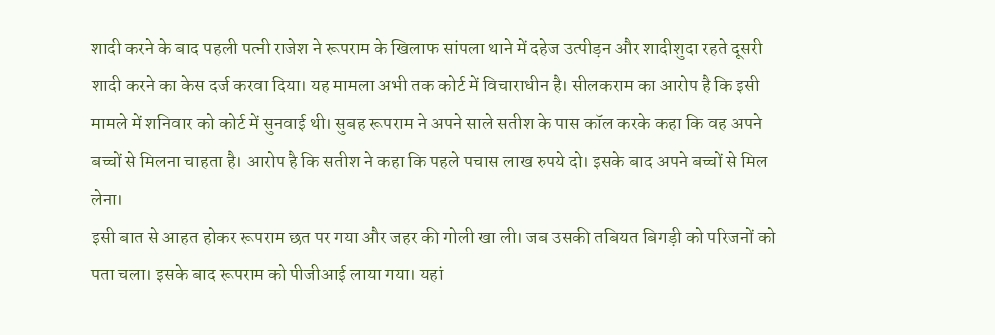शादी करने के बाद पहली पत्नी राजेश ने रूपराम के खिलाफ सांपला थाने में दहेज उत्पीड़न और शादीशुदा रहते दूसरी शादी करने का केस दर्ज करवा दिया। यह मामला अभी तक कोर्ट में विचाराधीन है। सीलकराम का आरोप है कि इसी मामले में शनिवार को कोर्ट में सुनवाई थी। सुबह रूपराम ने अपने साले सतीश के पास कॉल करके कहा कि वह अपने बच्चों से मिलना चाहता है। आरोप है कि सतीश ने कहा कि पहले पचास लाख रुपये दो। इसके बाद अपने बच्चों से मिल लेना।
इसी बात से आहत होकर रूपराम छत पर गया और जहर की गोली खा ली। जब उसकी तबियत बिगड़ी को परिजनों को पता चला। इसके बाद रूपराम को पीजीआई लाया गया। यहां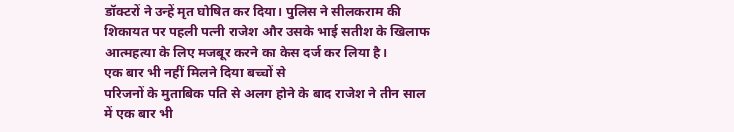डॉक्टरों ने उन्हें मृत घोषित कर दिया। पुलिस ने सीलकराम की शिकायत पर पहली पत्नी राजेश और उसके भाई सतीश के खिलाफ आत्महत्या के लिए मजबूर करने का केस दर्ज कर लिया है।
एक बार भी नहीं मिलने दिया बच्चों से
परिजनों के मुताबिक पति से अलग होने के बाद राजेश ने तीन साल में एक बार भी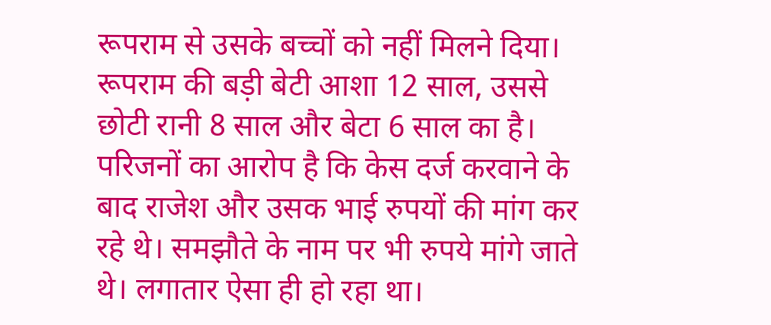रूपराम से उसके बच्चों को नहीं मिलने दिया। रूपराम की बड़ी बेटी आशा 12 साल, उससे छोटी रानी 8 साल और बेटा 6 साल का है। परिजनों का आरोप है कि केस दर्ज करवाने के बाद राजेश और उसक भाई रुपयों की मांग कर रहे थे। समझौते के नाम पर भी रुपये मांगे जाते थे। लगातार ऐसा ही हो रहा था।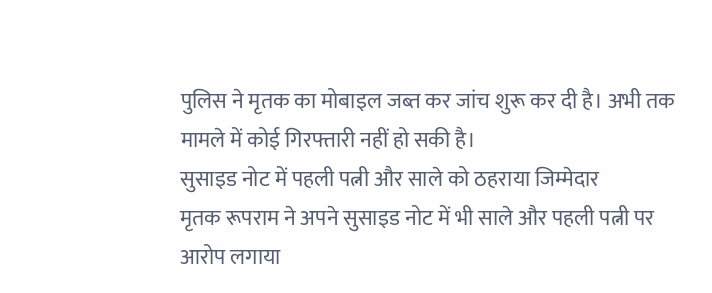पुलिस ने मृतक का मोबाइल जब्त कर जांच शुरू कर दी है। अभी तक मामले में कोई गिरफ्तारी नहीं हो सकी है।
सुसाइड नोट में पहली पत्नी और साले को ठहराया जिम्मेदार
मृतक रूपराम ने अपने सुसाइड नोट में भी साले और पहली पत्नी पर आरोप लगाया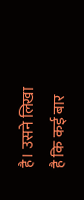है। उसने लिखा है कि कई बार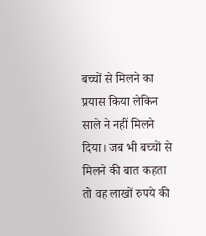बच्चों से मिलने का प्रयास किया लेकिन साले ने नहीं मिलने दिया। जब भी बच्चों से मिलने की बात कहता तो वह लाखों रुपये की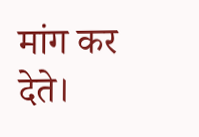मांग कर देते।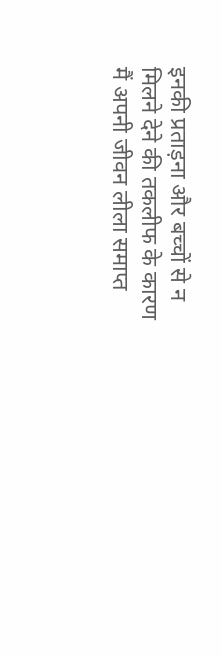इनकी प्रताड़ना और बच्चों से न मिलने देने की तकलीफ के कारण मैं अपनी जीवन लीला समाप्त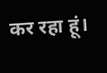कर रहा हूं।